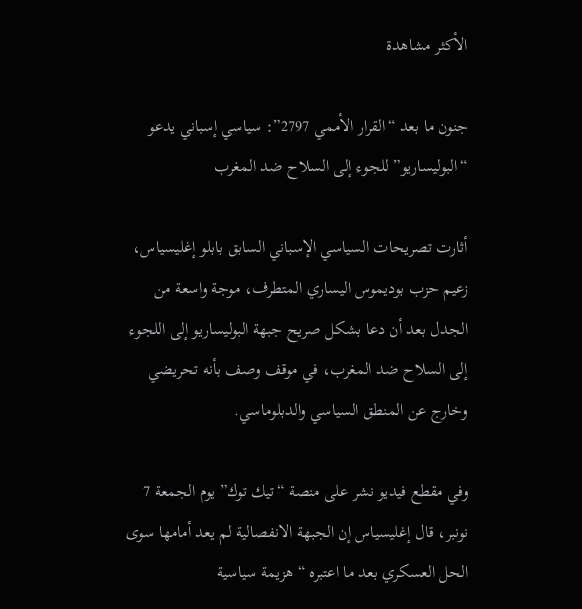الأكثر مشاهدة

جنون ما بعد “القرار الأممي 2797”: سياسي إسباني يدعو “البوليساريو” للجوء إلى السلاح ضد المغرب

أثارت تصريحات السياسي الإسباني السابق بابلو إغليسياس، زعيم حزب بوديموس اليساري المتطرف، موجة واسعة من الجدل بعد أن دعا بشكل صريح جبهة البوليساريو إلى اللجوء إلى السلاح ضد المغرب، في موقف وصف بأنه تحريضي وخارج عن المنطق السياسي والدبلوماسي.

وفي مقطع فيديو نشر على منصة “تيك توك” يوم الجمعة 7 نونبر، قال إغليسياس إن الجبهة الانفصالية لم يعد أمامها سوى الحل العسكري بعد ما اعتبره “هزيمة سياسية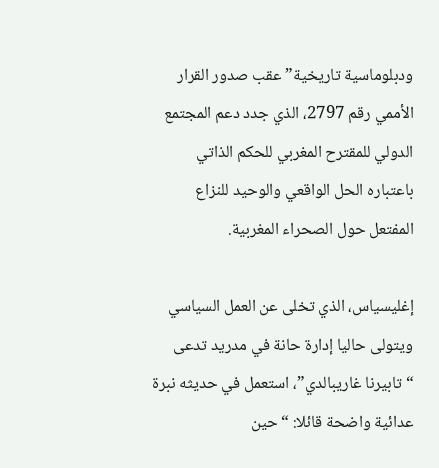ودبلوماسية تاريخية” عقب صدور القرار الأممي رقم 2797، الذي جدد دعم المجتمع الدولي للمقترح المغربي للحكم الذاتي باعتباره الحل الواقعي والوحيد للنزاع المفتعل حول الصحراء المغربية.

إغليسياس، الذي تخلى عن العمل السياسي ويتولى حاليا إدارة حانة في مدريد تدعى “تابيرنا غاريبالدي”، استعمل في حديثه نبرة عدائية واضحة قائلا: “حين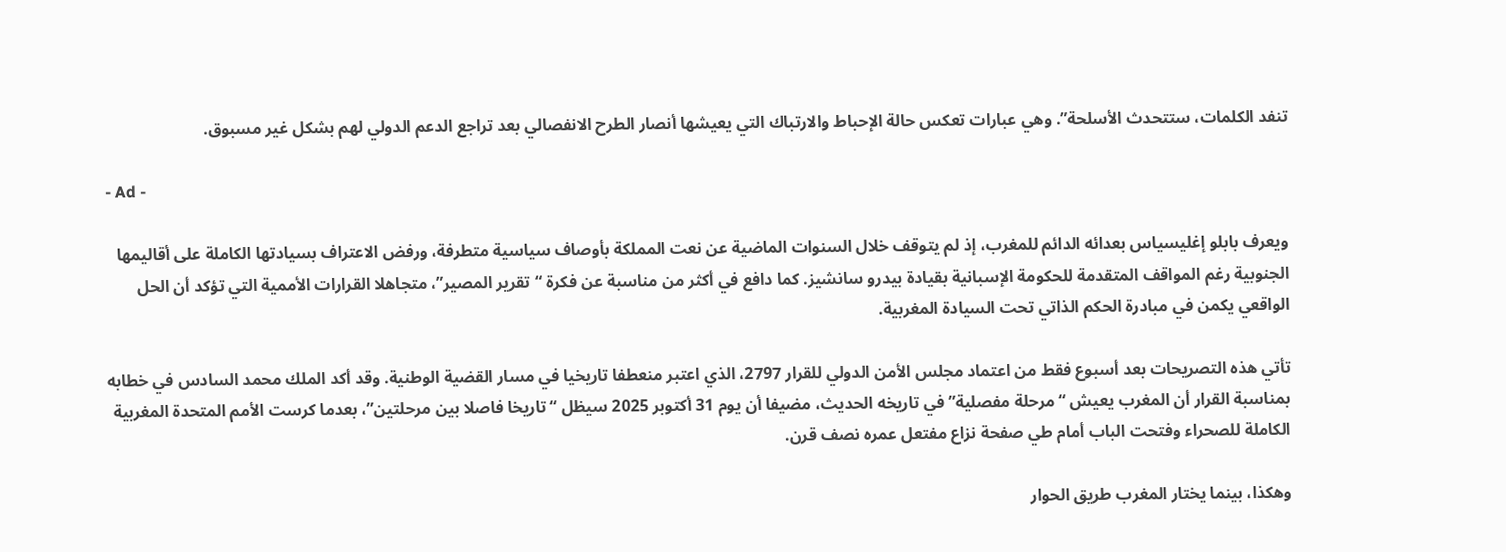تنفد الكلمات، ستتحدث الأسلحة”. وهي عبارات تعكس حالة الإحباط والارتباك التي يعيشها أنصار الطرح الانفصالي بعد تراجع الدعم الدولي لهم بشكل غير مسبوق.

- Ad -

ويعرف بابلو إغليسياس بعدائه الدائم للمغرب، إذ لم يتوقف خلال السنوات الماضية عن نعت المملكة بأوصاف سياسية متطرفة، ورفض الاعتراف بسيادتها الكاملة على أقاليمها الجنوبية رغم المواقف المتقدمة للحكومة الإسبانية بقيادة بيدرو سانشيز. كما دافع في أكثر من مناسبة عن فكرة “تقرير المصير”، متجاهلا القرارات الأممية التي تؤكد أن الحل الواقعي يكمن في مبادرة الحكم الذاتي تحت السيادة المغربية.

تأتي هذه التصريحات بعد أسبوع فقط من اعتماد مجلس الأمن الدولي للقرار 2797، الذي اعتبر منعطفا تاريخيا في مسار القضية الوطنية. وقد أكد الملك محمد السادس في خطابه بمناسبة القرار أن المغرب يعيش “مرحلة مفصلية” في تاريخه الحديث، مضيفا أن يوم 31 أكتوبر 2025 سيظل “تاريخا فاصلا بين مرحلتين”، بعدما كرست الأمم المتحدة المغربية الكاملة للصحراء وفتحت الباب أمام طي صفحة نزاع مفتعل عمره نصف قرن.

وهكذا، بينما يختار المغرب طريق الحوار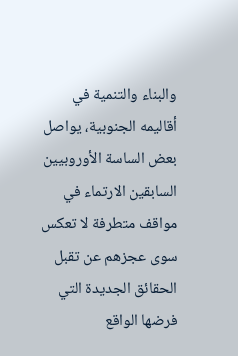والبناء والتنمية في أقاليمه الجنوبية، يواصل بعض الساسة الأوروبيين السابقين الارتماء في مواقف متطرفة لا تعكس سوى عجزهم عن تقبل الحقائق الجديدة التي فرضها الواقع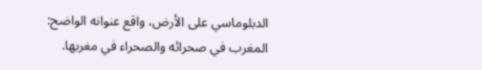الدبلوماسي على الأرض، واقع عنوانه الواضح: المغرب في صحرائه والصحراء في مغربها.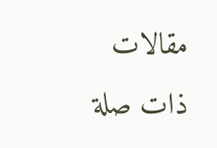مقالات ذات صلة